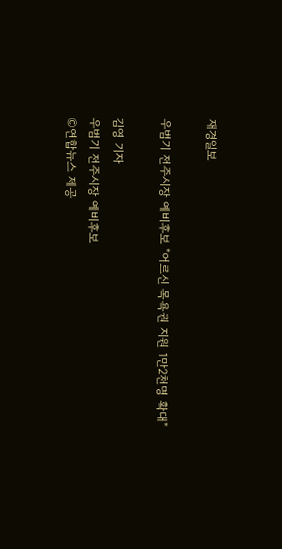재경일보

우범기 전주시장 예비후보 "어르신 목욕권 지원 1만2천명 확대"

김영 기자
우범기 전주시장 예비후보
©연합뉴스 제공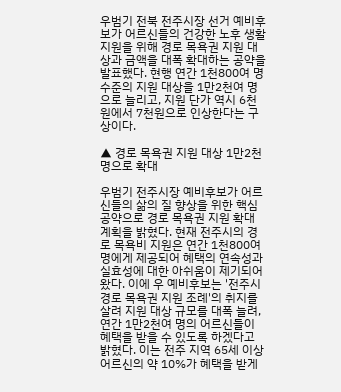우범기 전북 전주시장 선거 예비후보가 어르신들의 건강한 노후 생활 지원을 위해 경로 목욕권 지원 대상과 금액을 대폭 확대하는 공약을 발표했다. 현행 연간 1천800여 명 수준의 지원 대상을 1만2천여 명으로 늘리고, 지원 단가 역시 6천원에서 7천원으로 인상한다는 구상이다.

▲ 경로 목욕권 지원 대상 1만2천명으로 확대

우범기 전주시장 예비후보가 어르신들의 삶의 질 향상을 위한 핵심 공약으로 경로 목욕권 지원 확대 계획을 밝혔다. 현재 전주시의 경로 목욕비 지원은 연간 1천800여 명에게 제공되어 혜택의 연속성과 실효성에 대한 아쉬움이 제기되어 왔다. 이에 우 예비후보는 '전주시 경로 목욕권 지원 조례'의 취지를 살려 지원 대상 규모를 대폭 늘려, 연간 1만2천여 명의 어르신들이 혜택을 받을 수 있도록 하겠다고 밝혔다. 이는 전주 지역 65세 이상 어르신의 약 10%가 혜택을 받게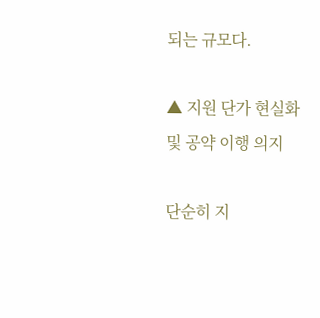되는 규모다.

▲ 지원 단가 현실화 및 공약 이행 의지

단순히 지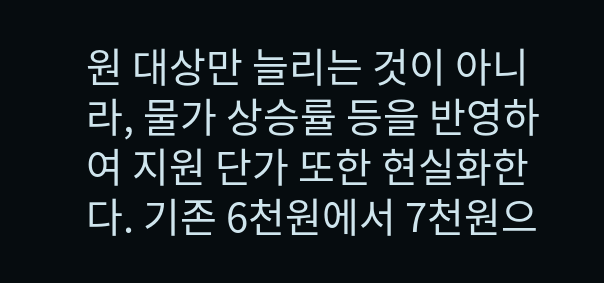원 대상만 늘리는 것이 아니라, 물가 상승률 등을 반영하여 지원 단가 또한 현실화한다. 기존 6천원에서 7천원으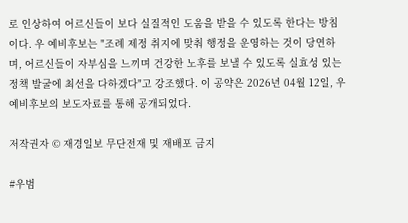로 인상하여 어르신들이 보다 실질적인 도움을 받을 수 있도록 한다는 방침이다. 우 예비후보는 "조례 제정 취지에 맞춰 행정을 운영하는 것이 당연하며, 어르신들이 자부심을 느끼며 건강한 노후를 보낼 수 있도록 실효성 있는 정책 발굴에 최선을 다하겠다"고 강조했다. 이 공약은 2026년 04월 12일, 우 예비후보의 보도자료를 통해 공개되었다.

저작권자 © 재경일보 무단전재 및 재배포 금지

#우범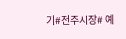기#전주시장# 예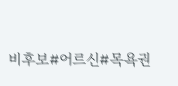비후보#어르신#목욕권